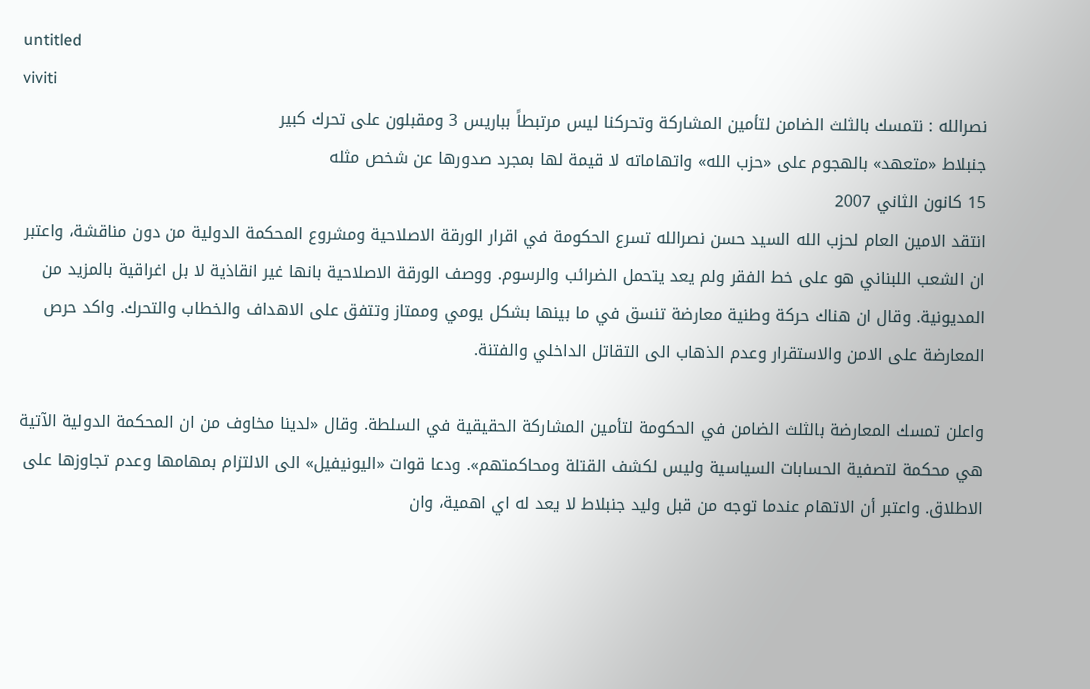untitled
viviti
نصرالله : نتمسك بالثلث الضامن لتأمين المشاركة وتحركنا ليس مرتبطاً بباريس 3 ومقبلون على تحرك كبير
جنبلاط «متعهد» بالهجوم على «حزب الله» واتهاماته لا قيمة لها بمجرد صدورها عن شخص مثله
15 كانون الثاني 2007
انتقد الامين العام لحزب الله السيد حسن نصرالله تسرع الحكومة في اقرار الورقة الاصلاحية ومشروع المحكمة الدولية من دون مناقشة، واعتبر ان الشعب اللبناني هو على خط الفقر ولم يعد يتحمل الضرائب والرسوم. ووصف الورقة الاصلاحية بانها غير انقاذية لا بل اغراقية بالمزيد من المديونية. وقال ان هناك حركة وطنية معارضة تنسق في ما بينها بشكل يومي وممتاز وتتفق على الاهداف والخطاب والتحرك. واكد حرص المعارضة على الامن والاستقرار وعدم الذهاب الى التقاتل الداخلي والفتنة.

واعلن تمسك المعارضة بالثلث الضامن في الحكومة لتأمين المشاركة الحقيقية في السلطة. وقال «لدينا مخاوف من ان المحكمة الدولية الآتية هي محكمة لتصفية الحسابات السياسية وليس لكشف القتلة ومحاكمتهم». ودعا قوات «اليونيفيل» الى الالتزام بمهامها وعدم تجاوزها على الاطلاق. واعتبر أن الاتهام عندما توجه من قبل وليد جنبلاط لا يعد له اي اهمية، وان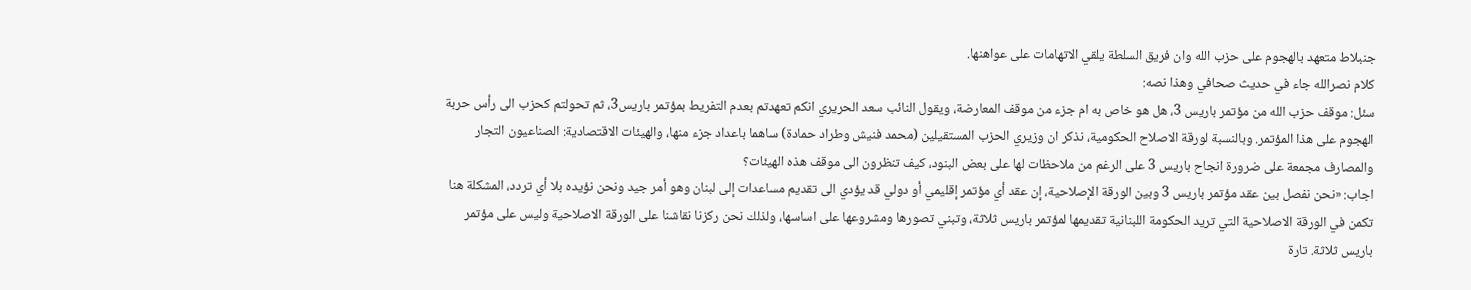جنبلاط متعهد بالهجوم على حزب الله وان فريق السلطة يلقي الاتهامات على عواهنها.
كلام نصرالله جاء في حديث صحافي وهذا نصه:
سئل: موقف حزب الله من مؤتمر باريس 3، هل هو خاص به ام جزء من موقف المعارضة، ويقول النائب سعد الحريري انكم تعهدتم بعدم التفريط بمؤتمر باريس3، ثم تحولتم كحزب الى رأس حربة الهجوم على هذا المؤتمر. وبالنسبة لورقة الاصلاح الحكومية، نذكر ان وزيري الحزب المستقيلين (محمد فنيش وطراد حمادة) ساهما باعداد جزء منها، والهيئات الاقتصادية: الصناعيون التجار والمصارف مجمعة على ضرورة انجاح باريس 3 على الرغم من ملاحظات لها على بعض البنود، كيف تنظرون الى موقف هذه الهيئات؟
اجاب: «نحن نفصل بين عقد مؤتمر باريس 3 وبين الورقة الإصلاحية، إن عقد أي مؤتمر إقليمي أو دولي قد يؤدي الى تقديم مساعدات إلى لبنان وهو أمر جيد ونحن نؤيده بلا أي تردد، المشكلة هنا تكمن في الورقة الاصلاحية التي تريد الحكومة اللبنانية تقديمها لمؤتمر باريس ثلاثة، وتبني تصورها ومشروعها على اساسها، ولذلك نحن ركزنا نقاشنا على الورقة الاصلاحية وليس على مؤتمر باريس ثلاثة. تارة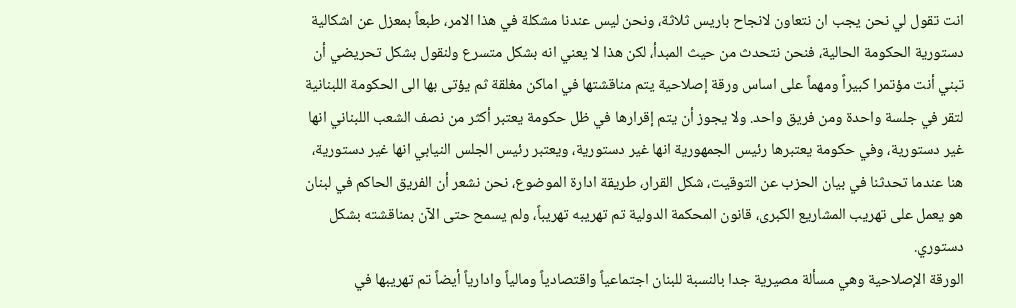انت تقول لي نحن يجب ان نتعاون لانجاح باريس ثلاثة، ونحن ليس عندنا مشكلة في هذا الامر، طبعاً بمعزل عن اشكالية دستورية الحكومة الحالية، فنحن نتحدث من حيث المبدأ، لكن هذا لا يعني انه بشكل متسرع ولنقول بشكل تحريضي أن تبني أنت مؤتمرا كبيراً ومهماً على اساس ورقة إصلاحية يتم مناقشتها في اماكن مغلقة ثم يؤتى بها الى الحكومة اللبنانية لتقر في جلسة واحدة ومن فريق واحد. ولا يجوز أن يتم إقرارها في ظل حكومة يعتبر أكثر من نصف الشعب اللبناني انها غير دستورية، وفي حكومة يعتبرها رئيس الجمهورية انها غير دستورية، ويعتبر رئيس الجلس النيابي انها غير دستورية، هنا عندما تحدثنا في بيان الحزب عن التوقيت، شكل القرار، طريقة ادارة الموضوع، نحن نشعر أن الفريق الحاكم في لبنان هو يعمل على تهريب المشاريع الكبرى، قانون المحكمة الدولية تم تهريبه تهريباً، ولم يسمح حتى الآن بمناقشته بشكل دستوري.
الورقة الإصلاحية وهي مسألة مصيرية جدا بالنسبة للبنان اجتماعياً واقتصادياً ومالياً وادارياً أيضاً تم تهريبها في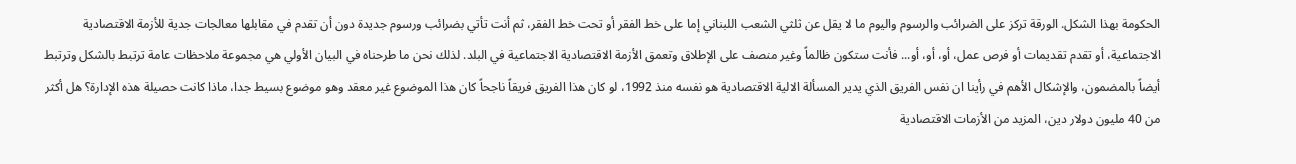الحكومة بهذا الشكل. الورقة تركز على الضرائب والرسوم واليوم ما لا يقل عن ثلثي الشعب اللبناني إما على خط الفقر أو تحت خط الفقر، ثم أنت تأتي بضرائب ورسوم جديدة دون أن تقدم في مقابلها معالجات جدية للأزمة الاقتصادية الاجتماعية، أو تقدم تقديمات أو فرص عمل، أو، أو، أو... فأنت ستكون ظالماً وغير منصف على الإطلاق وتعمق الأزمة الاقتصادية الاجتماعية في البلد. لذلك نحن ما طرحناه في البيان الأولي هي مجموعة ملاحظات عامة ترتبط بالشكل وترتبط أيضاً بالمضمون، والإشكال الأهم في رأينا ان نفس الفريق الذي يدير المسألة الالية الاقتصادية هو نفسه منذ 1992، لو كان هذا الفريق فريقاً ناجحاً كان هذا الموضوع غير معقد وهو موضوع بسيط جدا، ماذا كانت حصيلة هذه الإدارة؟ هل أكثر من 40 مليون دولار دين، المزيد من الأزمات الاقتصادية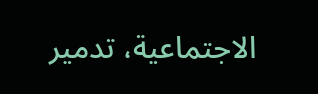الاجتماعية، تدمير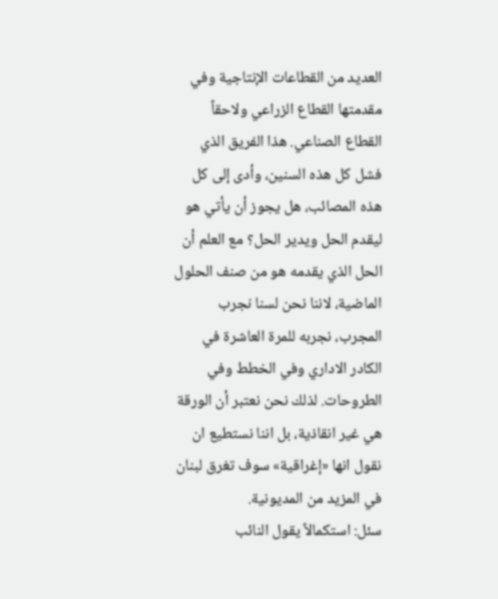العديد من القطاعات الإنتاجية وفي مقدمتها القطاع الزراعي ولاحقاً القطاع الصناعي. هذا الفريق الذي فشل كل هذه السنين، وأدى إلى كل هذه المصائب، هل يجوز أن يأتي هو ليقدم الحل ويدير الحل؟ مع العلم أن الحل الذي يقدمه هو من صنف الحلول الماضية، لاننا نحن لسنا نجرب المجرب، نجربه للمرة العاشرة في الكادر الاداري وفي الخطط وفي الطروحات. لذلك نحن نعتبر أن الورقة هي غير انقاذية، بل اننا نستطيع ان نقول انها «إغراقية» سوف تغرق لبنان في المزيد من المديونية.
سئل: استكمالاً يقول النائب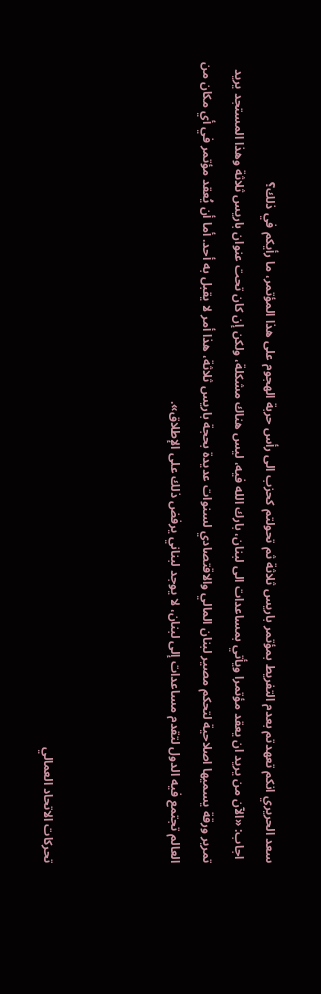سعد الحريري انكم تعهدتم بعدم التفريط بمؤتمر باريس ثلاثة ثم تحولتم كحزب الى رأس حربة الهجوم على هذا المؤتمر، ما رأيكم في ذلك؟
 اجاب: «الآن من يريد ان يعقد مؤتمرا ويأتي بمساعدات الى لبنان، بارك الله فيه، ليس هناك مشكلة، ولكن إن كان تحت عنوان باريس ثلاثة وهذا المستجد يريد تمرير ورقة يسميها اصلاحية لتحكم مصير لبنان المالي والاقتصادي لسنوات عديدة بحجة باريس ثلاثة، هذا أمر لا يقبل به أحد. أما أن يُعقد مؤتمر في أي مكان من العالم تجتمع فيه الدول لتقدم مساعدات إلى لبنان، لا يوجد لبناني يرفض ذلك على الإطلاق».



تحركات الاتحاد العمالي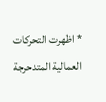* اظهرت التحركات العمالية المتدحرجة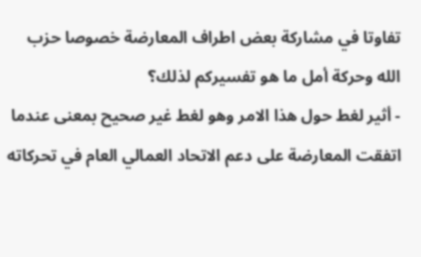تفاوتا في مشاركة بعض اطراف المعارضة خصوصا حزب الله وحركة أمل ما هو تفسيركم لذلك؟
- أثير لغط حول هذا الامر وهو لغط غير صحيح بمعنى عندما اتفقت المعارضة على دعم الاتحاد العمالي العام في تحركاته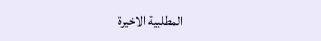المطلبية الاخيرة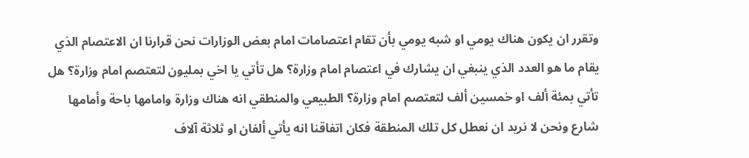وتقرر ان يكون هناك يومي او شبه يومي بأن تقام اعتصامات امام بعض الوزارات نحن قرارنا ان الاعتصام الذي يقام ما هو العدد الذي ينبغي ان يشارك في اعتصام امام وزارة؟ هل تأتي يا اخي بمليون لتعتصم امام وزارة؟ هل تأتي بمئة ألف او خمسين ألف لتعتصم امام وزارة؟ الطبيعي والمنطقي انه هناك وزارة وامامها باحة وأمامها شارع ونحن لا نريد ان نعطل كل تلك المنطقة فكان اتفاقنا انه يأتي ألفان او ثلاثة آلاف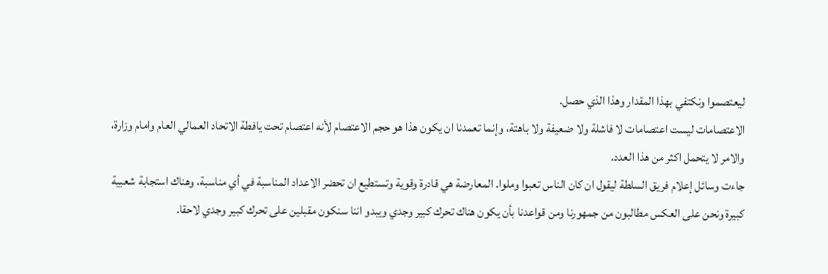ليعتصموا ونكتفي بهذا المقدار وهذا الذي حصل.
الاعتصامات ليست اعتصامات لا فاشلة ولا ضعيفة ولا باهتة، وإنما تعمدنا ان يكون هذا هو حجم الاعتصام لأنه اعتصام تحت يافطة الاتحاد العمالي العام وامام وزارة، والامر لا يتحمل اكثر من هذا العدد.
جاءت وسائل إعلام فريق السلطة ليقول ان كان الناس تعبوا وملوا. المعارضة هي قادرة وقوية وتستطيع ان تحضر الاعداد المناسبة في أي مناسبة، وهناك استجابة شعبية كبيرة ونحن على العكس مطالبون من جمهورنا ومن قواعدنا بأن يكون هناك تحرك كبير وجدي ويبدو اننا سنكون مقبلين على تحرك كبير وجدي لاحقا.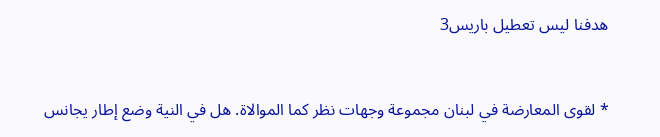هدفنا ليس تعطيل باريس3


* لقوى المعارضة في لبنان مجموعة وجهات نظر كما الموالاة. هل في النية وضع إطار يجانس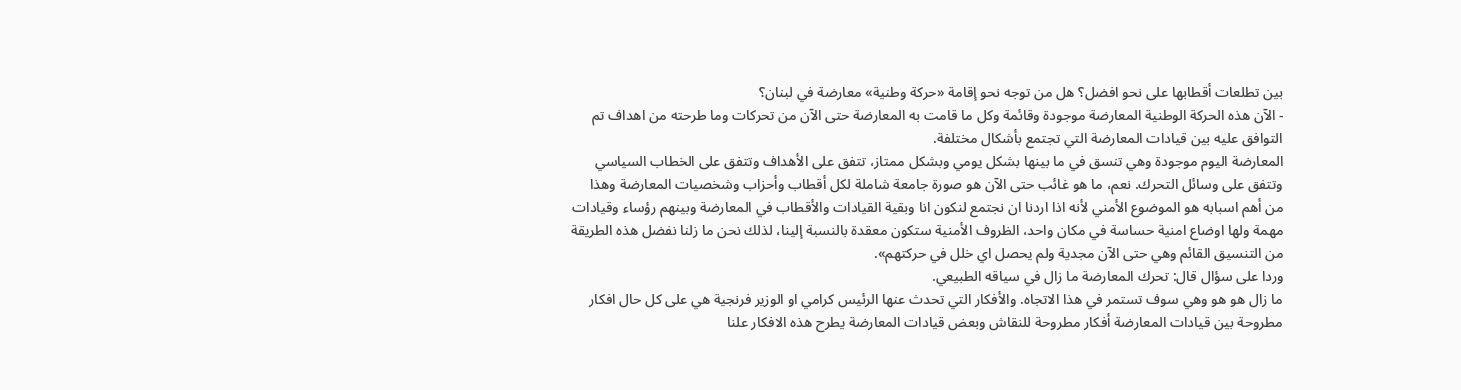بين تطلعات أقطابها على نحو افضل؟ هل من توجه نحو إقامة «حركة وطنية» معارضة في لبنان؟
- الآن هذه الحركة الوطنية المعارضة موجودة وقائمة وكل ما قامت به المعارضة حتى الآن من تحركات وما طرحته من اهداف تم التوافق عليه بين قيادات المعارضة التي تجتمع بأشكال مختلفة.
المعارضة اليوم موجودة وهي تنسق في ما بينها بشكل يومي وبشكل ممتاز، تتفق على الأهداف وتتفق على الخطاب السياسي وتتفق على وسائل التحرك. نعم، ما هو غائب حتى الآن هو صورة جامعة شاملة لكل أقطاب وأحزاب وشخصيات المعارضة وهذا من أهم اسبابه هو الموضوع الأمني لأنه اذا اردنا ان نجتمع لنكون انا وبقية القيادات والأقطاب في المعارضة وبينهم رؤساء وقيادات مهمة ولها اوضاع امنية حساسة في مكان واحد، الظروف الأمنية ستكون معقدة بالنسبة إلينا، لذلك نحن ما زلنا نفضل هذه الطريقة من التنسيق القائم وهي حتى الآن مجدية ولم يحصل اي خلل في حركتهم».
وردا على سؤال قال: تحرك المعارضة ما زال في سياقه الطبيعي.
ما زال هو هو وهي سوف تستمر في هذا الاتجاه. والأفكار التي تحدث عنها الرئيس كرامي او الوزير فرنجية هي على كل حال افكار مطروحة بين قيادات المعارضة أفكار مطروحة للنقاش وبعض قيادات المعارضة يطرح هذه الافكار علنا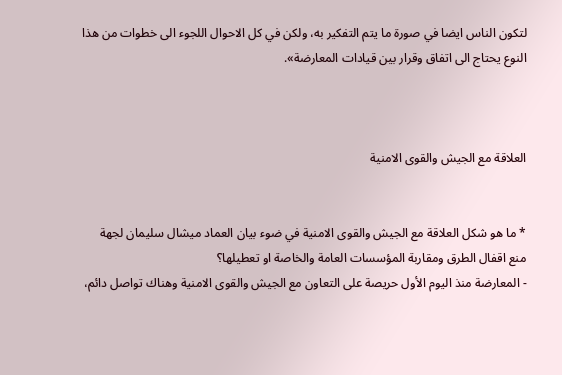لتكون الناس ايضا في صورة ما يتم التفكير به، ولكن في كل الاحوال اللجوء الى خطوات من هذا النوع يحتاج الى اتفاق وقرار بين قيادات المعارضة».



العلاقة مع الجيش والقوى الامنية


* ما هو شكل العلاقة مع الجيش والقوى الامنية في ضوء بيان العماد ميشال سليمان لجهة منع اقفال الطرق ومقاربة المؤسسات العامة والخاصة او تعطيلها؟
- المعارضة منذ اليوم الأول حريصة على التعاون مع الجيش والقوى الامنية وهناك تواصل دائم،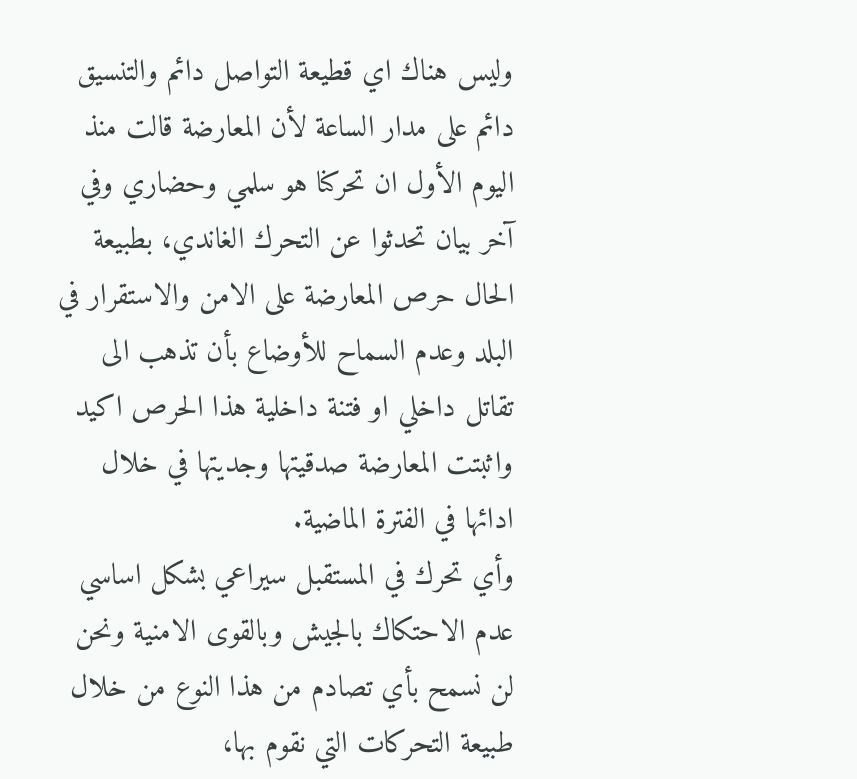وليس هناك اي قطيعة التواصل دائم والتنسيق دائم على مدار الساعة لأن المعارضة قالت منذ اليوم الأول ان تحركنا هو سلمي وحضاري وفي آخر بيان تحدثوا عن التحرك الغاندي، بطبيعة الحال حرص المعارضة على الامن والاستقرار في البلد وعدم السماح للأوضاع بأن تذهب الى تقاتل داخلي او فتنة داخلية هذا الحرص اكيد واثبتت المعارضة صدقيتها وجديتها في خلال ادائها في الفترة الماضية.
وأي تحرك في المستقبل سيراعي بشكل اساسي عدم الاحتكاك بالجيش وبالقوى الامنية ونحن لن نسمح بأي تصادم من هذا النوع من خلال طبيعة التحركات التي نقوم بها،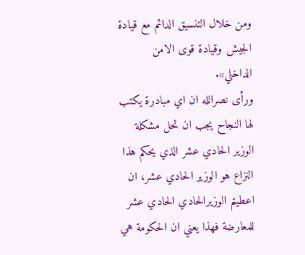ومن خلال التنسيق الدائم مع قيادة الجيش وقيادة قوى الامن الداخلي».
ورأى نصرالله ان اي مبادرة يكتب لها النجاح يجب ان تحل مشكلة الوزير الحادي عشر الذي يحكم هذا النزاع هو الوزير الحادي عشر، ان اعطيتم الوزيرالحادي الحادي عشر للمعارضة فهذا يعني ان الحكومة هي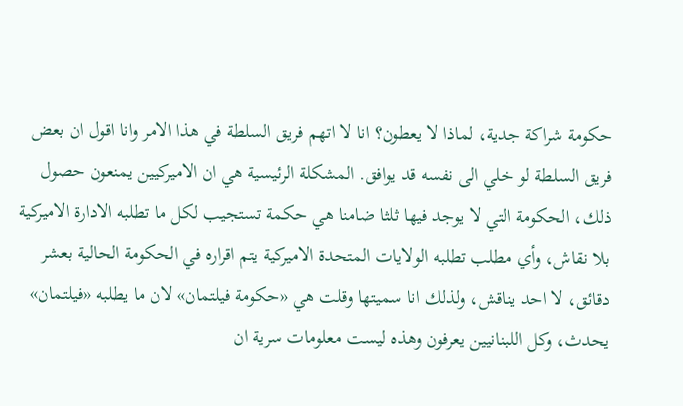حكومة شراكة جدية، لماذا لا يعطون؟ انا لا اتهم فريق السلطة في هذا الامر وانا اقول ان بعض فريق السلطة لو خلي الى نفسه قد يوافق. المشكلة الرئيسية هي ان الاميركيين يمنعون حصول ذلك، الحكومة التي لا يوجد فيها ثلثا ضامنا هي حكمة تستجيب لكل ما تطلبه الادارة الاميركية بلا نقاش، وأي مطلب تطلبه الولايات المتحدة الاميركية يتم اقراره في الحكومة الحالية بعشر دقائق، لا احد يناقش، ولذلك انا سميتها وقلت هي «حكومة فيلتمان» لان ما يطلبه «فيلتمان» يحدث، وكل اللبنانيين يعرفون وهذه ليست معلومات سرية ان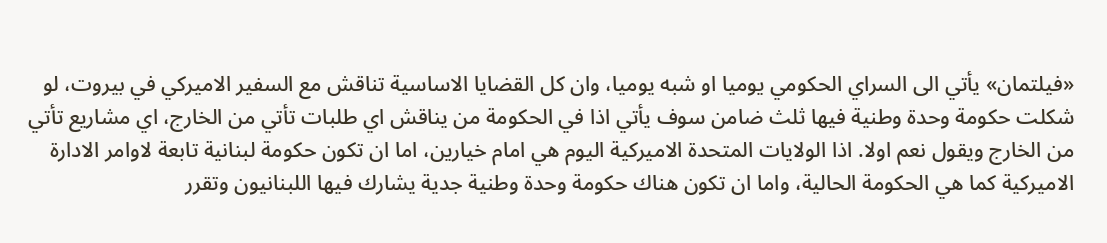«فيلتمان» يأتي الى السراي الحكومي يوميا او شبه يوميا، وان كل القضايا الاساسية تناقش مع السفير الاميركي في بيروت، لو شكلت حكومة وحدة وطنية فيها ثلث ضامن سوف يأتي اذا في الحكومة من يناقش اي طلبات تأتي من الخارج، اي مشاريع تأتي من الخارج ويقول نعم اولا. اذا الولايات المتحدة الاميركية اليوم هي امام خيارين، اما ان تكون حكومة لبنانية تابعة لاوامر الادارة الاميركية كما هي الحكومة الحالية، واما ان تكون هناك حكومة وحدة وطنية جدية يشارك فيها اللبنانيون وتقرر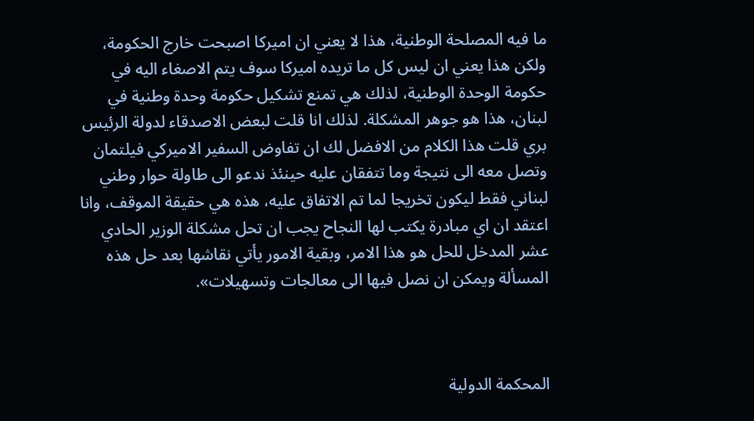ما فيه المصلحة الوطنية، هذا لا يعني ان اميركا اصبحت خارج الحكومة، ولكن هذا يعني ان ليس كل ما تريده اميركا سوف يتم الاصغاء اليه في حكومة الوحدة الوطنية، لذلك هي تمنع تشكيل حكومة وحدة وطنية في لبنان، هذا هو جوهر المشكلة. لذلك انا قلت لبعض الاصدقاء لدولة الرئيس بري قلت هذا الكلام من الافضل لك ان تفاوض السفير الاميركي فيلتمان وتصل معه الى نتيجة وما تتفقان عليه حينئذ ندعو الى طاولة حوار وطني لبناني فقط ليكون تخريجا لما تم الاتفاق عليه، هذه هي حقيقة الموقف، وانا اعتقد ان اي مبادرة يكتب لها النجاح يجب ان تحل مشكلة الوزير الحادي عشر المدخل للحل هو هذا الامر، وبقية الامور يأتي نقاشها بعد حل هذه المسألة ويمكن ان نصل فيها الى معالجات وتسهيلات».



المحكمة الدولية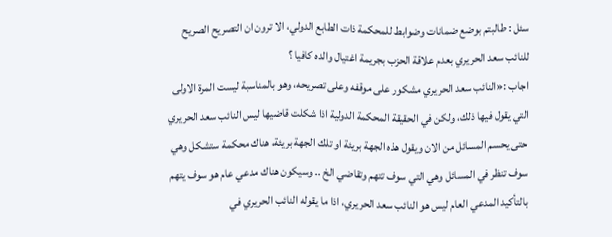سئل : طالبتم بوضع ضمانات وضوابط للمحكمة ذات الطابع الدولي، الا ترون ان التصريح الصريح للنائب سعد الحريري بعدم علاقة الحزب بجريمة اغتيال والده كافيا ؟
اجاب :«النائب سعد الحريري مشكور على موقفه وعلى تصريحه، وهو بالمناسبة ليست المرة الاولى التي يقول فيها ذلك، ولكن في الحقيقة المحكمة الدولية اذا شكلت قاضيها ليس النائب سعد الحريري حتى يحسم المسائل من الان ويقول هذه الجهة بريئة او تلك الجهة بريئة، هناك محكمة ستشكل وهي سوف تنظر في المسائل وهي التي سوف تتهم وتقاضي الخ .. وسيكون هناك مدعي عام هو سوف يتهم بالتأكيد المدعي العام ليس هو النائب سعد الحريري، اذا ما يقوله النائب الحريري في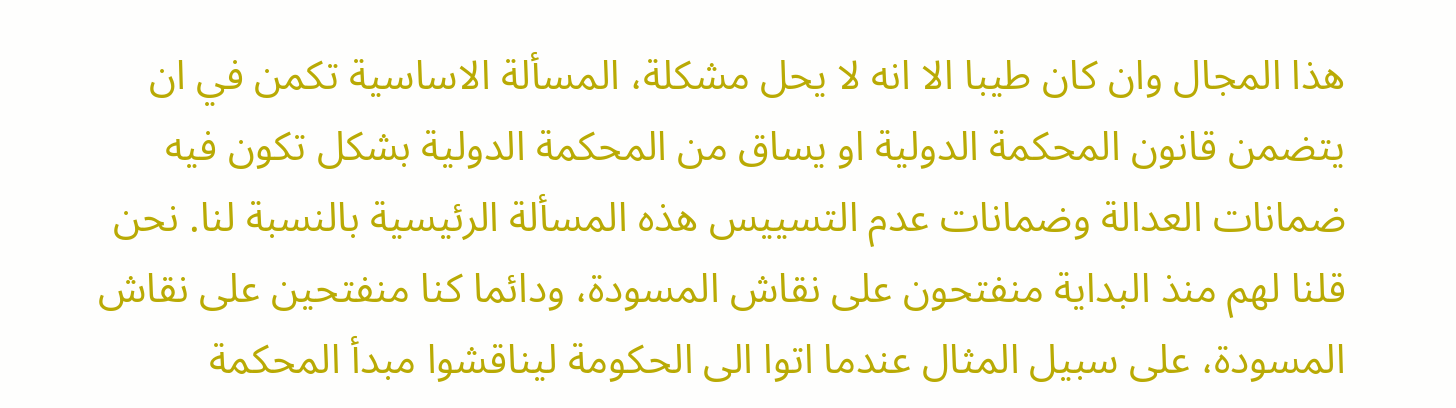هذا المجال وان كان طيبا الا انه لا يحل مشكلة، المسألة الاساسية تكمن في ان يتضمن قانون المحكمة الدولية او يساق من المحكمة الدولية بشكل تكون فيه ضمانات العدالة وضمانات عدم التسييس هذه المسألة الرئيسية بالنسبة لنا. نحن قلنا لهم منذ البداية منفتحون على نقاش المسودة، ودائما كنا منفتحين على نقاش المسودة، على سبيل المثال عندما اتوا الى الحكومة ليناقشوا مبدأ المحكمة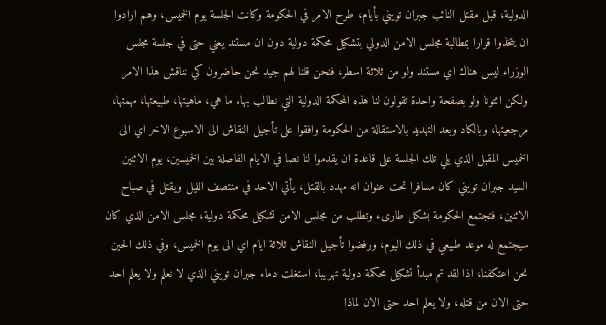الدولية، قبل مقتل النائب جبران تويني بأيام، طرح الامر في الحكومة وكانت الجلسة يوم الخميس، وهم ارادوا ان يتخذوا قرارا بمطالبة مجلس الامن الدولي بتشكيل محكمة دولية دون ان مستند يعني حتى في جلسة مجلس الوزراء ليس هناك اي مستند ولو من ثلاثة اسطر، فنحن قلنا لهم جيد نحن حاضرون كي نناقش هذا الامر ولكن ائتونا ولو بصفحة واحدة تقولون لنا هذه المحكمة الدولية التي نطالب بها. ما هي، ماهيتها، طبيعتها، مهمتها، مرجعيتها، وبالكاد وبعد التهديد بالاستقالة من الحكومة وافقوا على تأجيل النقاش الى الاسبوع الاخر اي الى الخميس المقبل الذي يلي تلك الجلسة على قاعدة ان يقدموا لنا نصا في الايام الفاصلة بين الخميسين، يوم الاثنين السيد جبران تويني كان مسافرا تحت عنوان انه مهدد بالقتل، يأتي الاحد في منتصف الليل ويقتل في صباح الاثنين، فتجتمع الحكومة بشكل طارىء وتطلب من مجلس الامن تشكيل محكمة دولية، مجلس الامن الذي كان سيجتمع له موعد طبيعي في ذلك اليوم، ورفضوا تأجيل النقاش ثلاثة ايام اي الى يوم الخميس، وفي ذلك الحين نحن اعتكفنا، اذا لقد تم مبدأ تشكيل محكمة دولية تهريبا، استغلت دماء جبران تويني الذي لا نعلم ولا يعلم احد حتى الان من قتله، ولا يعلم احد حتى الان لماذا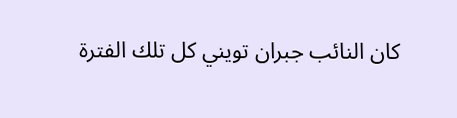كان النائب جبران تويني كل تلك الفترة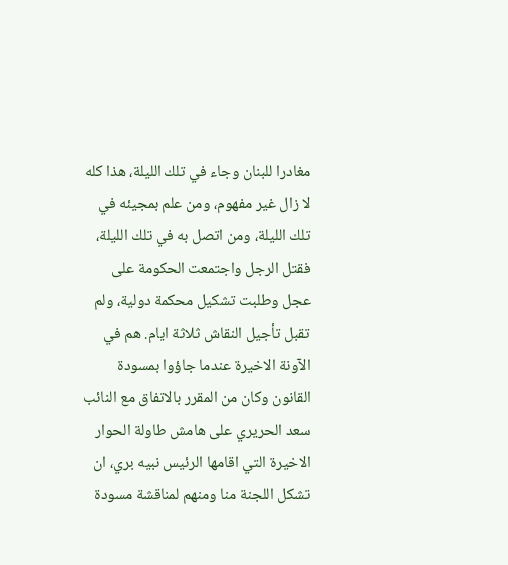مغادرا للبنان وجاء في تلك الليلة، هذا كله لا زال غير مفهوم، ومن علم بمجيئه في تلك الليلة، ومن اتصل به في تلك الليلة، فقتل الرجل واجتمعت الحكومة على عجل وطلبت تشكيل محكمة دولية، ولم تقبل تأجيل النقاش ثلاثة ايام. هم في الآونة الاخيرة عندما جاؤوا بمسودة القانون وكان من المقرر بالاتفاق مع النائب سعد الحريري على هامش طاولة الحوار الاخيرة التي اقامها الرئيس نبيه بري، ان تشكل اللجنة منا ومنهم لمناقشة مسودة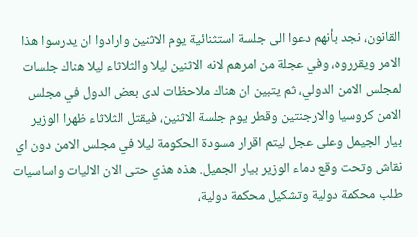القانون، نجد بأنهم دعوا الى جلسة استثنائية يوم الاثنين وارادوا ان يدرسوا هذا الامر ويقرروه، وفي عجلة من امرهم لانه الاثنين ليلا والثلاثاء ليلا هناك جلسات لمجلس الامن الدولي، ثم يتبين ان هناك ملاحظات لدى بعض الدول في مجلس الامن كروسيا والارجنتين وقطر يوم جلسة الاثنين، فيقتل الثلاثاء ظهرا الوزير بيار الجيمل وعلى عجل ليتم اقرار مسودة الحكومة ليلا في مجلس الامن دون اي نقاش وتحت وقع دماء الوزير بيار الجميل. هذه هذي حتى الان الاليات واساسيات طلب محكمة دولية وتشكيل محكمة دولية،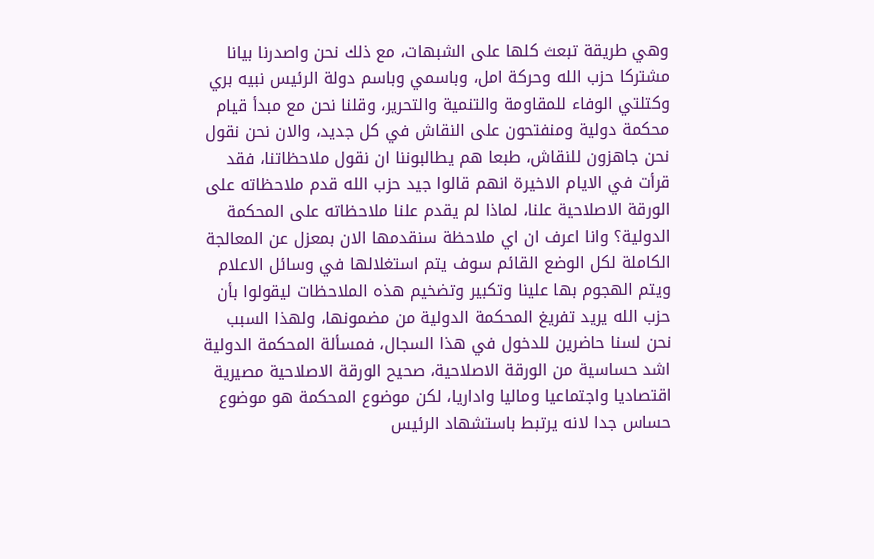وهي طريقة تبعث كلها على الشبهات، مع ذلك نحن واصدرنا بيانا مشتركا حزب الله وحركة امل، وباسمي وباسم دولة الرئيس نبيه بري وكتلتي الوفاء للمقاومة والتنمية والتحرير، وقلنا نحن مع مبدأ قيام محكمة دولية ومنفتحون على النقاش في كل جديد، والان نحن نقول نحن جاهزون للنقاش، طبعا هم يطالبوننا ان نقول ملاحظاتنا، فقد قرأت في الايام الاخيرة انهم قالوا جيد حزب الله قدم ملاحظاته على الورقة الاصلاحية علنا، لماذا لم يقدم علنا ملاحظاته على المحكمة الدولية؟ وانا اعرف ان اي ملاحظة سنقدمها الان بمعزل عن المعالجة الكاملة لكل الوضع القائم سوف يتم استغلالها في وسائل الاعلام ويتم الهجوم بها علينا وتكبير وتضخيم هذه الملاحظات ليقولوا بأن حزب الله يريد تفريغ المحكمة الدولية من مضمونها، ولهذا السبب نحن لسنا حاضرين للدخول في هذا السجال، فمسألة المحكمة الدولية اشد حساسية من الورقة الاصلاحية، صحيح الورقة الاصلاحية مصيرية اقتصاديا واجتماعيا وماليا واداريا، لكن موضوع المحكمة هو موضوع حساس جدا لانه يرتبط باستشهاد الرئيس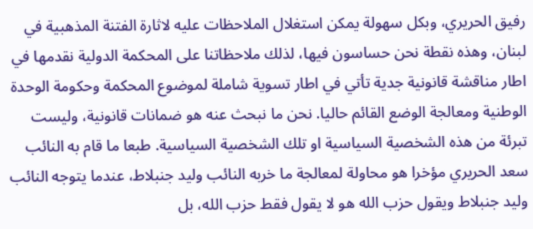رفيق الحريري، وبكل سهولة يمكن استغلال الملاحظات عليه لاثارة الفتنة المذهبية في لبنان، وهذه نقطة نحن حساسون فيها، لذلك ملاحظاتنا على المحكمة الدولية نقدمها في اطار مناقشة قانونية جدية تأتي في اطار تسوية شاملة لموضوع المحكمة وحكومة الوحدة الوطنية ومعالجة الوضع القائم حاليا. نحن ما نبحث عنه هو ضمانات قانونية، وليست تبرئة من هذه الشخصية السياسية او تلك الشخصية السياسية. طبعا ما قام به النائب سعد الحريري مؤخرا هو محاولة لمعالجة ما خربه النائب وليد جنبلاط، عندما يتوجه النائب وليد جنبلاط ويقول حزب الله هو لا يقول فقط حزب الله، بل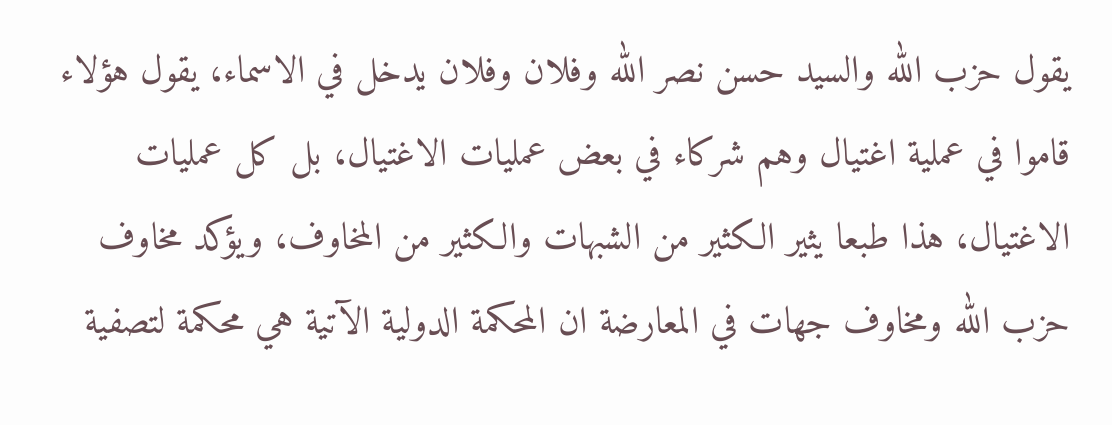يقول حزب الله والسيد حسن نصر الله وفلان وفلان يدخل في الاسماء، يقول هؤلاء قاموا في عملية اغتيال وهم شركاء في بعض عمليات الاغتيال، بل كل عمليات الاغتيال، هذا طبعا يثير الكثير من الشبهات والكثير من المخاوف، ويؤكد مخاوف حزب الله ومخاوف جهات في المعارضة ان المحكمة الدولية الآتية هي محكمة لتصفية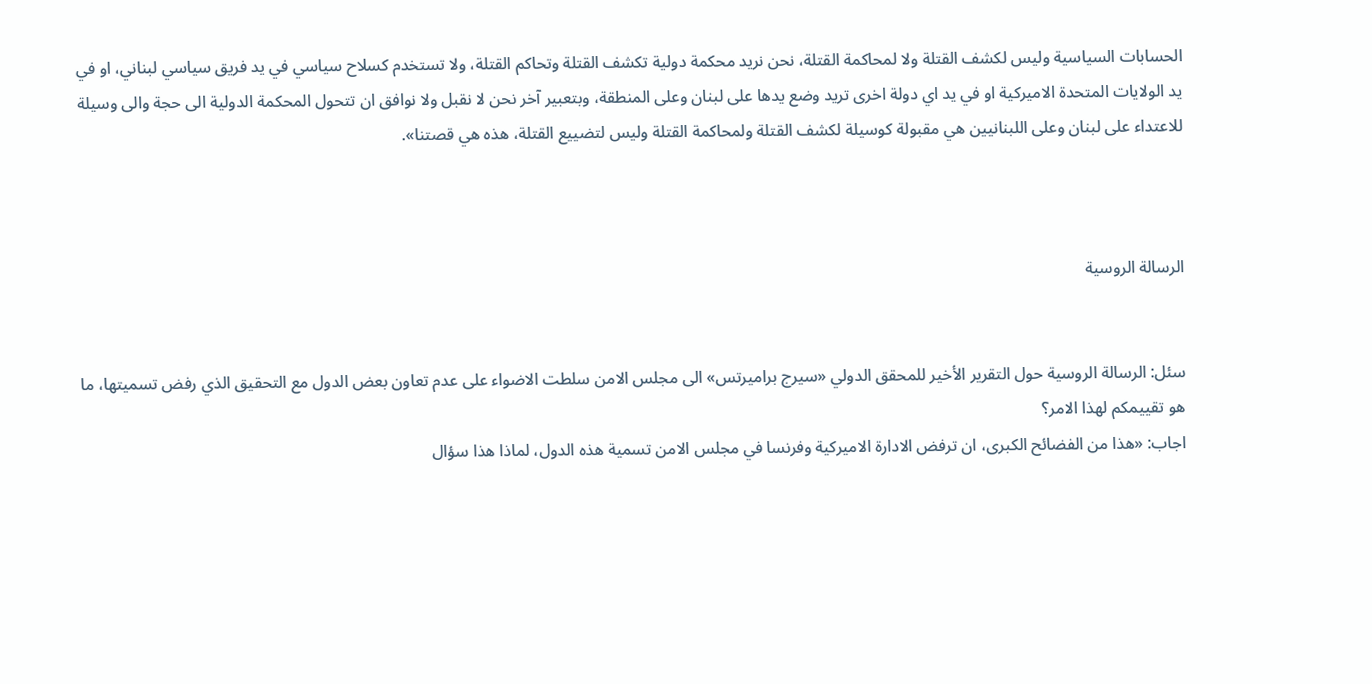الحسابات السياسية وليس لكشف القتلة ولا لمحاكمة القتلة، نحن نريد محكمة دولية تكشف القتلة وتحاكم القتلة، ولا تستخدم كسلاح سياسي في يد فريق سياسي لبناني، او في يد الولايات المتحدة الاميركية او في يد اي دولة اخرى تريد وضع يدها على لبنان وعلى المنطقة، وبتعبير آخر نحن لا نقبل ولا نوافق ان تتحول المحكمة الدولية الى حجة والى وسيلة للاعتداء على لبنان وعلى اللبنانيين هي مقبولة كوسيلة لكشف القتلة ولمحاكمة القتلة وليس لتضييع القتلة، هذه هي قصتنا».



الرسالة الروسية


سئل: الرسالة الروسية حول التقرير الأخير للمحقق الدولي «سيرج براميرتس» الى مجلس الامن سلطت الاضواء على عدم تعاون بعض الدول مع التحقيق الذي رفض تسميتها، ما هو تقييمكم لهذا الامر؟
اجاب: «هذا من الفضائح الكبرى، ان ترفض الادارة الاميركية وفرنسا في مجلس الامن تسمية هذه الدول، لماذا هذا سؤال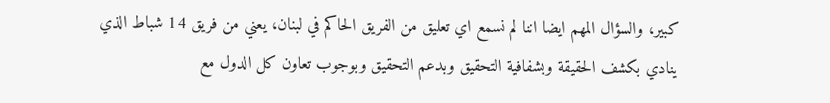كبير، والسؤال المهم ايضا اننا لم نسمع اي تعليق من الفريق الحاكم في لبنان، يعني من فريق 14 شباط الذي ينادي بكشف الحقيقة وبشفافية التحقيق وبدعم التحقيق وبوجوب تعاون كل الدول مع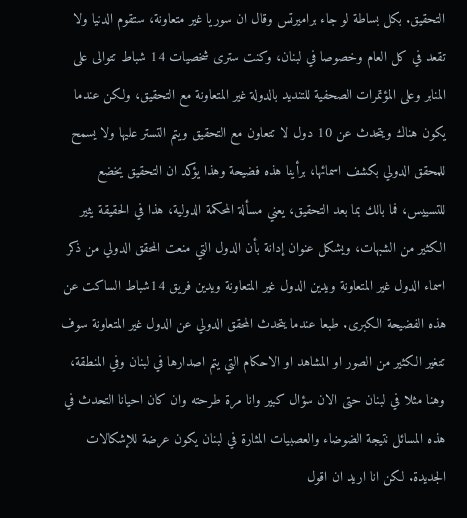التحقيق. بكل بساطة لو جاء براميرتس وقال ان سوريا غير متعاونة، ستقوم الدنيا ولا تقعد في كل العام وخصوصا في لبنان، وكنت سترى شخصيات 14 شباط تتوالى على المنابر وعلى المؤتمرات الصحفية للتنديد بالدولة غير المتعاونة مع التحقيق، ولكن عندما يكون هناك ويتحدث عن 10 دول لا تتعاون مع التحقيق ويتم التستر عليها ولا يسمح للمحقق الدولي بكشف اسمائها، برأينا هذه فضيحة وهذا يؤكد ان التحقيق يخضع للتسييس، فما بالك بما بعد التحقيق، يعني مسألة المحكمة الدولية، هذا في الحقيقة يثير الكثير من الشبهات، ويشكل عنوان إدانة بأن الدول التي منعت المحقق الدولي من ذكر اسماء الدول غير المتعاونة ويدين الدول غير المتعاونة ويدين فريق 14شباط الساكت عن هذه الفضيحة الكبرى. طبعا عندما يتحدث المحقق الدولي عن الدول غير المتعاونة سوف تتغير الكثير من الصور او المشاهد او الاحكام التي يتم اصدارها في لبنان وفي المنطقة، وهنا مثلا في لبنان حتى الان سؤال كبير وانا مرة طرحته وان كان احيانا التحدث في هذه المسائل نتيجة الضوضاء والعصبيات المثارة في لبنان يكون عرضة للإشكالات الجديدة. لكن انا اريد ان اقول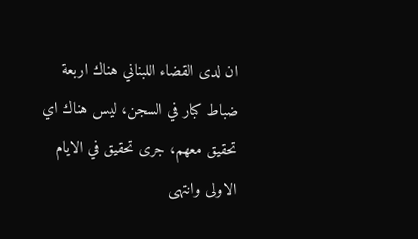ان لدى القضاء اللبناني هناك اربعة ضباط كبار في السجن، ليس هناك اي تحقيق معهم، جرى تحقيق في الايام الاولى وانتهى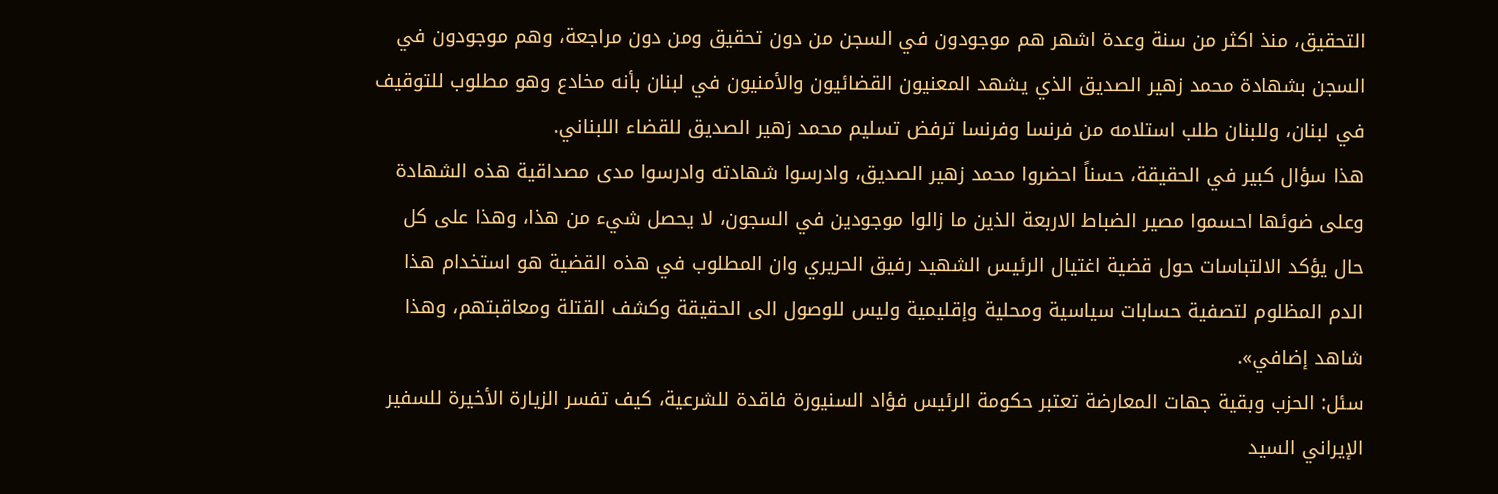التحقيق، منذ اكثر من سنة وعدة اشهر هم موجودون في السجن من دون تحقيق ومن دون مراجعة، وهم موجودون في السجن بشهادة محمد زهير الصديق الذي يشهد المعنيون القضائيون والأمنيون في لبنان بأنه مخادع وهو مطلوب للتوقيف في لبنان، وللبنان طلب استلامه من فرنسا وفرنسا ترفض تسليم محمد زهير الصديق للقضاء اللبناني.
هذا سؤال كبير في الحقيقة، حسناً احضروا محمد زهير الصديق، وادرسوا شهادته وادرسوا مدى مصداقية هذه الشهادة وعلى ضوئها احسموا مصير الضباط الاربعة الذين ما زالوا موجودين في السجون، لا يحصل شيء من هذا، وهذا على كل حال يؤكد الالتباسات حول قضية اغتيال الرئيس الشهيد رفيق الحريري وان المطلوب في هذه القضية هو استخدام هذا الدم المظلوم لتصفية حسابات سياسية ومحلية وإقليمية وليس للوصول الى الحقيقة وكشف القتلة ومعاقبتهم، وهذا شاهد إضافي».
سئل: الحزب وبقية جهات المعارضة تعتبر حكومة الرئيس فؤاد السنيورة فاقدة للشرعية، كيف تفسر الزيارة الأخيرة للسفير الإيراني السيد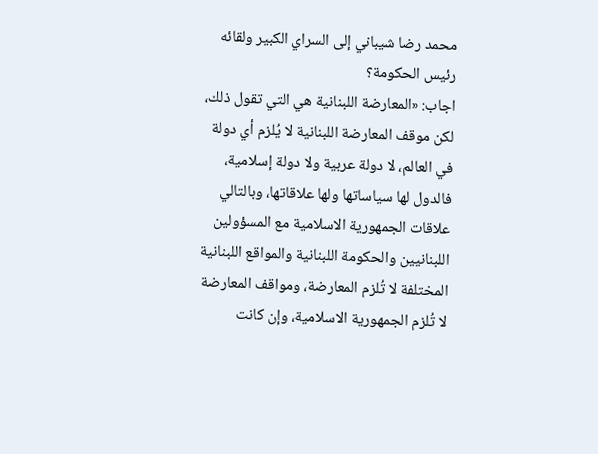محمد رضا شيباني إلى السراي الكبير ولقائه رئيس الحكومة؟
اجاب: «المعارضة اللبنانية هي التي تقول ذلك، لكن موقف المعارضة اللبنانية لا يُلزم أي دولة في العالم، لا دولة عربية ولا دولة إسلامية، فالدول لها سياساتها ولها علاقاتها، وبالتالي علاقات الجمهورية الاسلامية مع المسؤولين اللبنانيين والحكومة اللبنانية والمواقع اللبنانية المختلفة لا تُلزم المعارضة، ومواقف المعارضة لا تُلزم الجمهورية الاسلامية، وإن كانت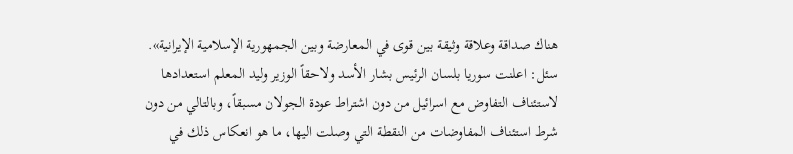هناك صداقة وعلاقة وثيقة بين قوى في المعارضة وبين الجمهورية الإسلامية الإيرانية».
سئل: اعلنت سوريا بلسان الرئيس بشار الأسد ولاحقاً الوزير وليد المعلم استعدادها لاستئناف التفاوض مع اسرائيل من دون اشتراط عودة الجولان مسبقاً، وبالتالي من دون شرط استئناف المفاوضات من النقطة التي وصلت اليها، ما هو انعكاس ذلك في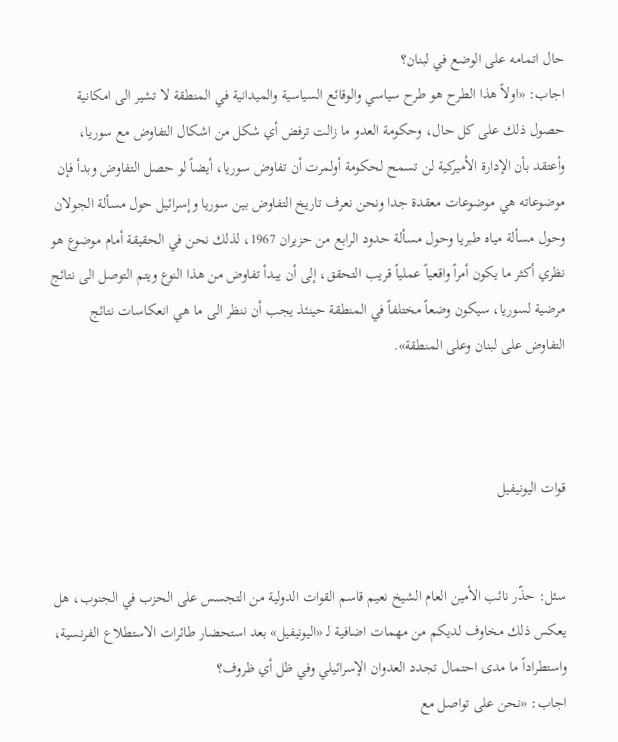حال اتمامه على الوضع في لبنان؟
اجاب: «اولاً هذا الطرح هو طرح سياسي والوقائع السياسية والميدانية في المنطقة لا تشير الى امكانية حصول ذلك على كل حال، وحكومة العدو ما زالت ترفض أي شكل من اشكال التفاوض مع سوريا، وأعتقد بأن الإدارة الأميركية لن تسمح لحكومة أولمرت أن تفاوض سوريا، أيضاً لو حصل التفاوض وبدأ فإن موضوعاته هي موضوعات معقدة جدا ونحن نعرف تاريخ التفاوض بين سوريا وإسرائيل حول مسألة الجولان وحول مسألة مياه طبريا وحول مسألة حدود الرابع من حزيران 1967، لذلك نحن في الحقيقة أمام موضوع هو نظري أكثر ما يكون أمراً واقعياً عملياً قريب التحقق، إلى أن يبدأ تفاوض من هذا النوع ويتم التوصل الى نتائج مرضية لسوريا، سيكون وضعاً مختلفاً في المنطقة حينئذ يجب أن ننظر الى ما هي انعكاسات نتائج التفاوض على لبنان وعلى المنطقة».



قوات اليونيفيل


سئل: حذّر نائب الأمين العام الشيخ نعيم قاسم القوات الدولية من التجسس على الحزب في الجنوب، هل يعكس ذلك مخاوف لديكم من مهمات اضافية لـ «اليونيفيل» بعد استحضار طائرات الاستطلاع الفرنسية، واستطراداً ما مدى احتمال تجدد العدوان الإسرائيلي وفي ظل أي ظروف؟
اجاب: «نحن على تواصل مع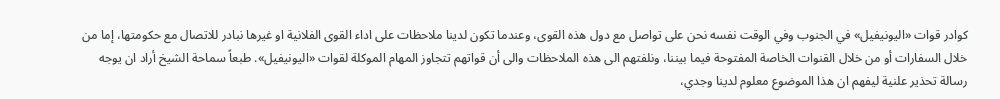كوادر قوات «اليونيفيل» في الجنوب وفي الوقت نفسه نحن على تواصل مع دول هذه القوى، وعندما تكون لدينا ملاحظات على اداء القوى الفلانية او غيرها نبادر للاتصال مع حكومتها، إما من خلال السفارات أو من خلال القنوات الخاصة المفتوحة فيما بيننا، ونلفتهم الى هذه الملاحظات والى أن قواتهم تتجاوز المهام الموكلة لقوات «اليونيفيل». طبعاً سماحة الشيخ أراد ان يوجه رسالة تحذير علنية ليفهم ان هذا الموضوع معلوم لدينا وجدي،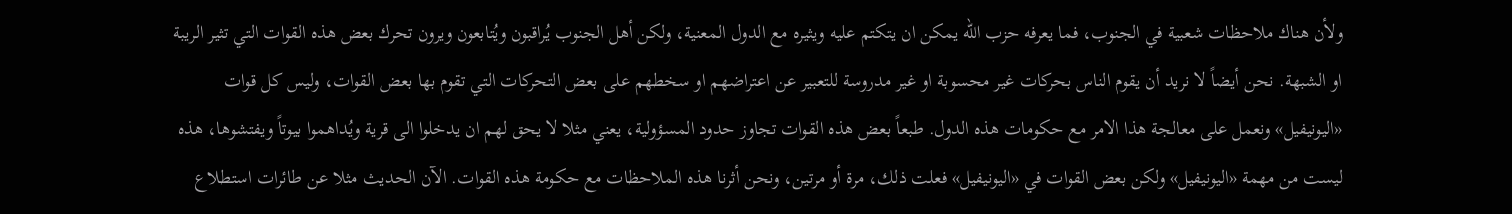ولأن هناك ملاحظات شعبية في الجنوب، فما يعرفه حزب الله يمكن ان يتكتم عليه ويثيره مع الدول المعنية، ولكن أهل الجنوب يُراقبون ويُتابعون ويرون تحرك بعض هذه القوات التي تثير الريبة او الشبهة. نحن أيضاً لا نريد أن يقوم الناس بحركات غير محسوبة او غير مدروسة للتعبير عن اعتراضهم او سخطهم على بعض التحركات التي تقوم بها بعض القوات، وليس كل قوات «اليونيفيل» ونعمل على معالجة هذا الامر مع حكومات هذه الدول. طبعاً بعض هذه القوات تجاوز حدود المسؤولية، يعني مثلا لا يحق لهم ان يدخلوا الى قرية ويُداهموا بيوتاً ويفتشوها، هذه ليست من مهمة «اليونيفيل» ولكن بعض القوات في «اليونيفيل» فعلت ذلك، مرة أو مرتين، ونحن أثرنا هذه الملاحظات مع حكومة هذه القوات. الآن الحديث مثلا عن طائرات استطلاع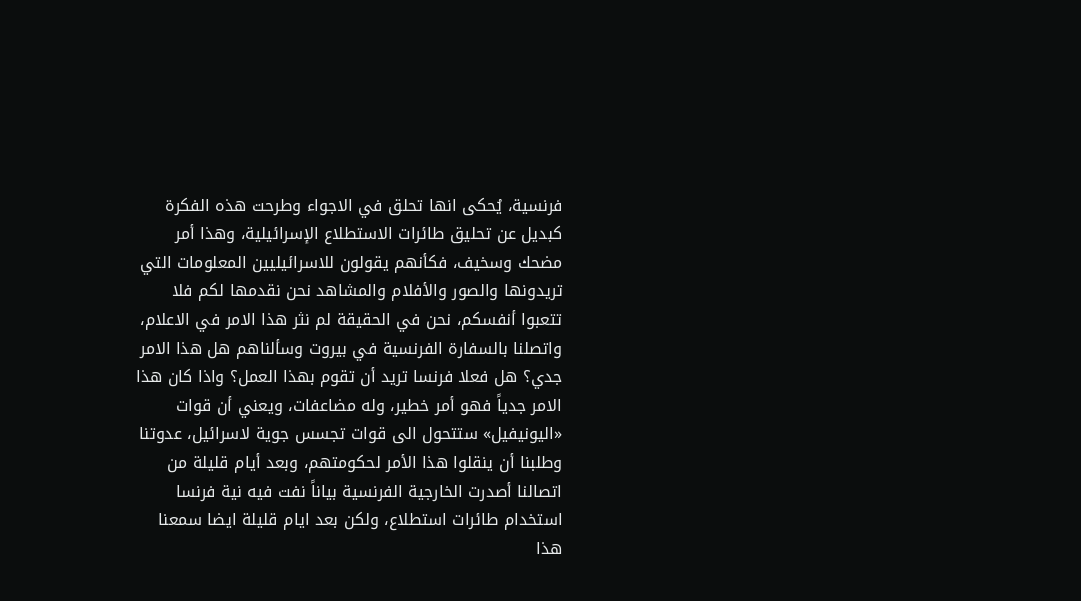فرنسية، يُحكى انها تحلق في الاجواء وطرحت هذه الفكرة كبديل عن تحليق طائرات الاستطلاع الإسرائيلية، وهذا أمر مضحك وسخيف، فكأنهم يقولون للاسرائيليين المعلومات التي تريدونها والصور والأفلام والمشاهد نحن نقدمها لكم فلا تتعبوا أنفسكم، نحن في الحقيقة لم نثر هذا الامر في الاعلام، واتصلنا بالسفارة الفرنسية في بيروت وسألناهم هل هذا الامر جدي؟ هل فعلا فرنسا تريد أن تقوم بهذا العمل؟ واذا كان هذا الامر جدياً فهو أمر خطير، وله مضاعفات، ويعني أن قوات «اليونيفيل» ستتحول الى قوات تجسس جوية لاسرائيل، عدوتنا وطلبنا أن ينقلوا هذا الأمر لحكومتهم، وبعد أيام قليلة من اتصالنا أصدرت الخارجية الفرنسية بياناً نفت فيه نية فرنسا استخدام طائرات استطلاع، ولكن بعد ايام قليلة ايضا سمعنا هذا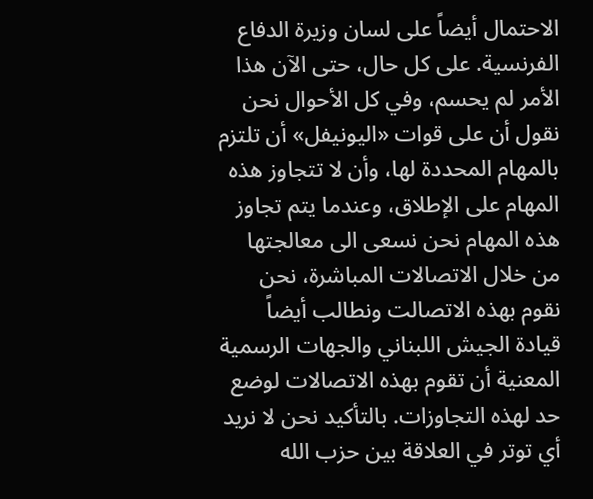الاحتمال أيضاً على لسان وزيرة الدفاع الفرنسية. على كل حال، حتى الآن هذا الأمر لم يحسم، وفي كل الأحوال نحن نقول أن على قوات «اليونيفل» أن تلتزم بالمهام المحددة لها، وأن لا تتجاوز هذه المهام على الإطلاق، وعندما يتم تجاوز هذه المهام نحن نسعى الى معالجتها من خلال الاتصالات المباشرة، نحن نقوم بهذه الاتصالت ونطالب أيضاً قيادة الجيش اللبناني والجهات الرسمية المعنية أن تقوم بهذه الاتصالات لوضع حد لهذه التجاوزات. بالتأكيد نحن لا نريد أي توتر في العلاقة بين حزب الله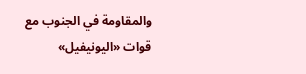والمقاومة في الجنوب مع قوات «اليونيفيل»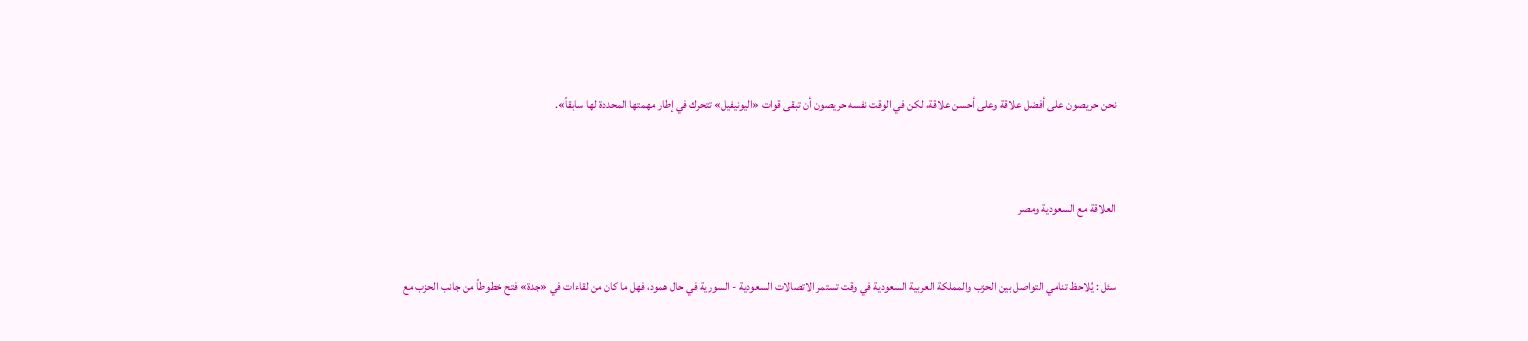نحن حريصون على أفضل علاقة وعلى أحسن علاقة، لكن في الوقت نفسه حريصون أن تبقى قوات «اليونيفيل» تتحرك في إطار مهمتها المحددة لها سابقاً».



العلاقة مع السعودية ومصر


سئل : يُلاحظ تنامي التواصل بين الحزب والمملكة العربية السعودية في وقت تستمر الاتصالات السعودية - السورية في حال همود، فهل ما كان من لقاءات في «جدة» فتح خطوطاً من جانب الحزب مع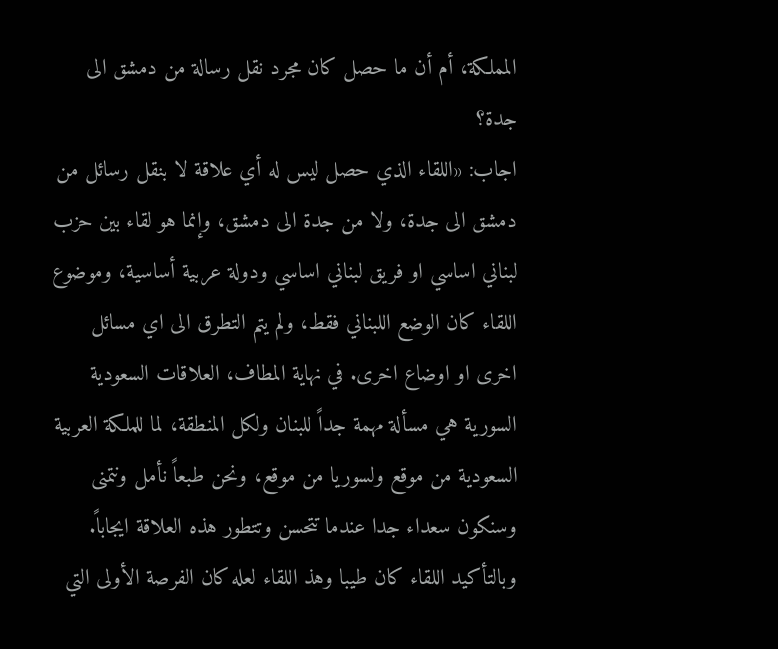المملكة، أم أن ما حصل كان مجرد نقل رسالة من دمشق الى جدة؟
اجاب: «اللقاء الذي حصل ليس له أي علاقة لا بنقل رسائل من دمشق الى جدة، ولا من جدة الى دمشق، وإنما هو لقاء بين حزب لبناني اساسي او فريق لبناني اساسي ودولة عربية أساسية، وموضوع اللقاء كان الوضع اللبناني فقط، ولم يتم التطرق الى اي مسائل اخرى او اوضاع اخرى. في نهاية المطاف، العلاقات السعودية السورية هي مسألة مهمة جداً للبنان ولكل المنطقة، لما للملكة العربية السعودية من موقع ولسوريا من موقع، ونحن طبعاً نأمل ونتمنى وسنكون سعداء جدا عندما تتحسن وتتطور هذه العلاقة ايجاباً.
وبالتأكيد اللقاء كان طيبا وهذ اللقاء لعله كان الفرصة الأولى التي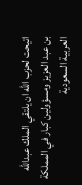اتيحت لحزب الله ان يلتقي الملك عبدالله بن عبد العزيز ومسؤولين كبار في المملكة العربية السعودية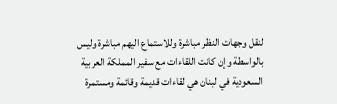لنقل وجهات النظر مباشرة وللاستماع اليهم مباشرة وليس بالواسطة وإن كانت اللقاءات مع سفير المملكة العربية السعودية في لبنان هي لقاءات قديمة وقائمة ومستمرة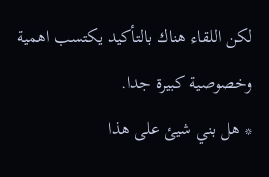لكن اللقاء هناك بالتأكيد يكتسب اهمية وخصوصية كبيرة جدا.
* هل بني شيئ على هذا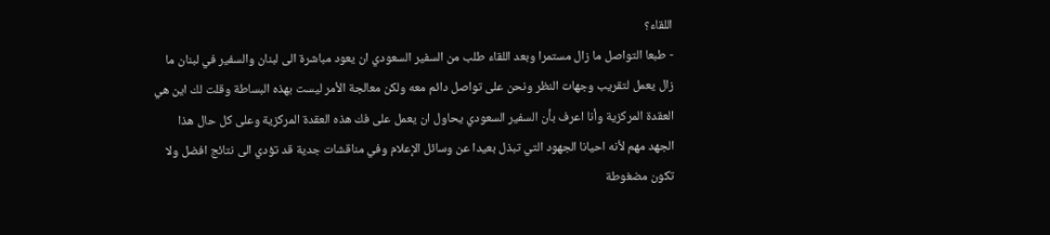اللقاء؟
- طبعا التواصل ما زال مستمرا وبعد اللقاء طلب من السفير السعودي ان يعود مباشرة الى لبنان والسفير في لبنان ما زال يعمل لتقريب وجهات النظر ونحن على تواصل دائم معه ولكن معالجة الأمر ليست بهذه البساطة وقلت لك اين هي العقدة المركزية وأنا اعرف بأن السفير السعودي يحاول ان يعمل على فك هذه العقدة المركزية وعلى كل حال هذا الجهد مهم لأنه احيانا الجهود التي تبذل بعيدا عن وسائل الإعلام وفي مناقشات جدية قد تؤدي الى نتائج افضل ولا تكون مضغوطة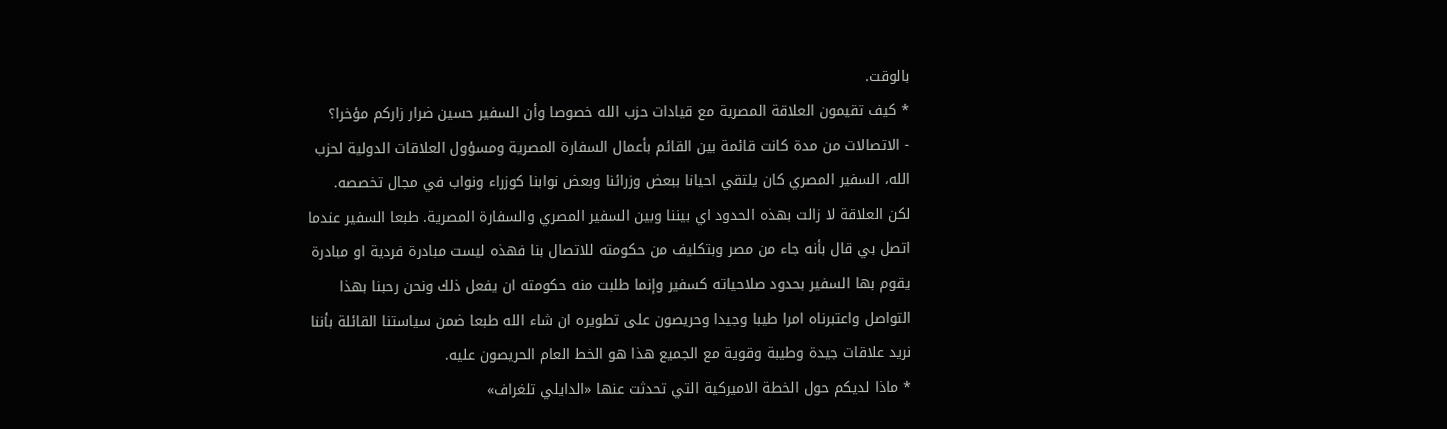بالوقت.
* كيف تقيمون العلاقة المصرية مع قيادات حزب الله خصوصا وأن السفير حسين ضرار زاركم مؤخرا؟
- الاتصالات من مدة كانت قائمة بين القائم بأعمال السفارة المصرية ومسؤول العلاقات الدولية لحزب الله، السفير المصري كان يلتقي احيانا ببعض وزرائنا وبعض نوابنا كوزراء ونواب في مجال تخصصه.
لكن العلاقة لا زالت بهذه الحدود اي بيننا وبين السفير المصري والسفارة المصرية. طبعا السفير عندما اتصل بي قال بأنه جاء من مصر وبتكليف من حكومته للاتصال بنا فهذه ليست مبادرة فردية او مبادرة يقوم بها السفير بحدود صلاحياته كسفير وإنما طلبت منه حكومته ان يفعل ذلك ونحن رحبنا بهذا التواصل واعتبرناه امرا طيبا وجيدا وحريصون على تطويره ان شاء الله طبعا ضمن سياستنا القائلة بأننا نريد علاقات جيدة وطيبة وقوية مع الجميع هذا هو الخط العام الحريصون عليه.
* ماذا لديكم حول الخطة الاميركية التي تحدثت عنها «الدايلي تلغراف»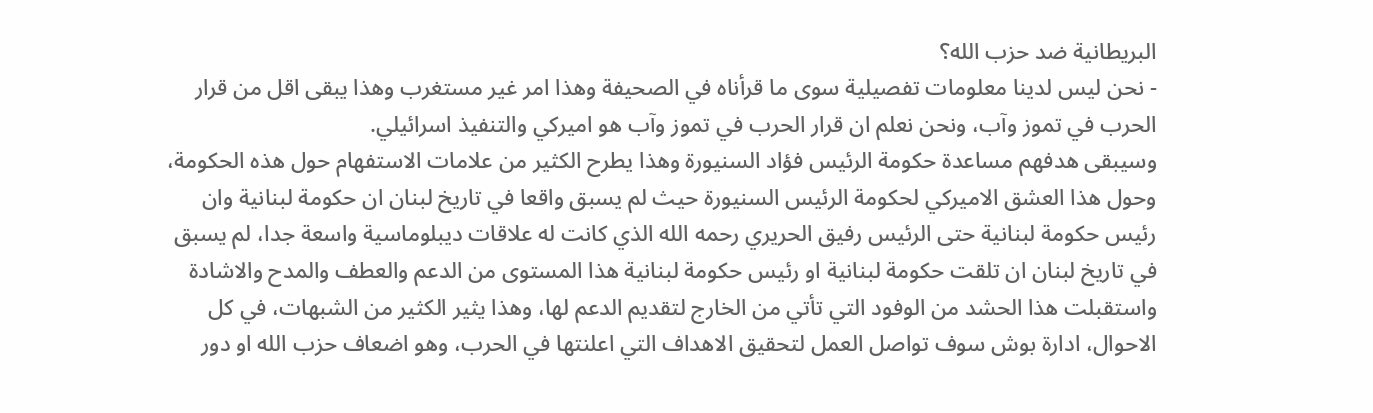البريطانية ضد حزب الله؟
- نحن ليس لدينا معلومات تفصيلية سوى ما قرأناه في الصحيفة وهذا امر غير مستغرب وهذا يبقى اقل من قرار الحرب في تموز وآب، ونحن نعلم ان قرار الحرب في تموز وآب هو اميركي والتنفيذ اسرائيلي.
وسيبقى هدفهم مساعدة حكومة الرئيس فؤاد السنيورة وهذا يطرح الكثير من علامات الاستفهام حول هذه الحكومة، وحول هذا العشق الاميركي لحكومة الرئيس السنيورة حيث لم يسبق واقعا في تاريخ لبنان ان حكومة لبنانية وان رئيس حكومة لبنانية حتى الرئيس رفيق الحريري رحمه الله الذي كانت له علاقات ديبلوماسية واسعة جدا، لم يسبق في تاريخ لبنان ان تلقت حكومة لبنانية او رئيس حكومة لبنانية هذا المستوى من الدعم والعطف والمدح والاشادة واستقبلت هذا الحشد من الوفود التي تأتي من الخارج لتقديم الدعم لها، وهذا يثير الكثير من الشبهات، في كل الاحوال، ادارة بوش سوف تواصل العمل لتحقيق الاهداف التي اعلنتها في الحرب، وهو اضعاف حزب الله او دور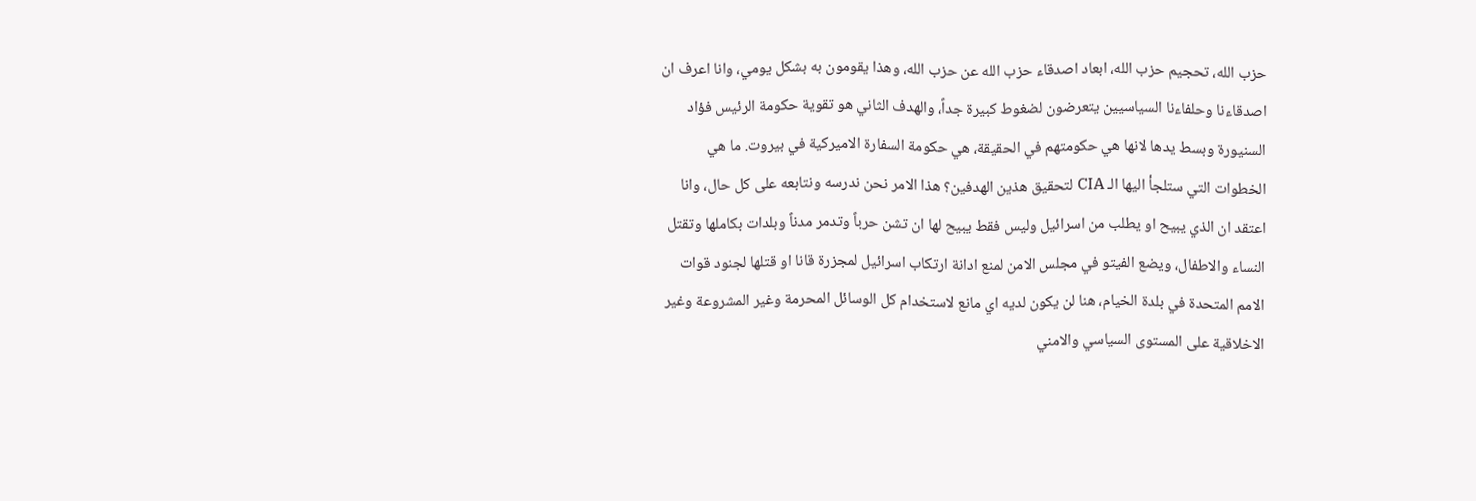حزب الله، تحجيم حزب الله، ابعاد اصدقاء حزب الله عن حزب الله، وهذا يقومون به بشكل يومي، وانا اعرف ان اصدقاءنا وحلفاءنا السياسيين يتعرضون لضغوط كبيرة جداً، والهدف الثاني هو تقوية حكومة الرئيس فؤاد السنيورة وبسط يدها لانها هي حكومتهم في الحقيقة، هي حكومة السفارة الاميركية في بيروت. ما هي الخطوات التي ستلجأ اليها الـ CIA لتحقيق هذين الهدفين؟ هذا الامر نحن ندرسه ونتابعه على كل حال، وانا اعتقد ان الذي يبيح او يطلب من اسرائيل وليس فقط يبيح لها ان تشن حرباً وتدمر مدناً وبلدات بكاملها وتقتل النساء والاطفال، ويضع الفيتو في مجلس الامن لمنع ادانة ارتكاب اسرائيل لمجزرة قانا او قتلها لجنود قوات الامم المتحدة في بلدة الخيام، هنا لن يكون لديه اي مانع لاستخدام كل الوسائل المحرمة وغير المشروعة وغير الاخلاقية على المستوى السياسي والامني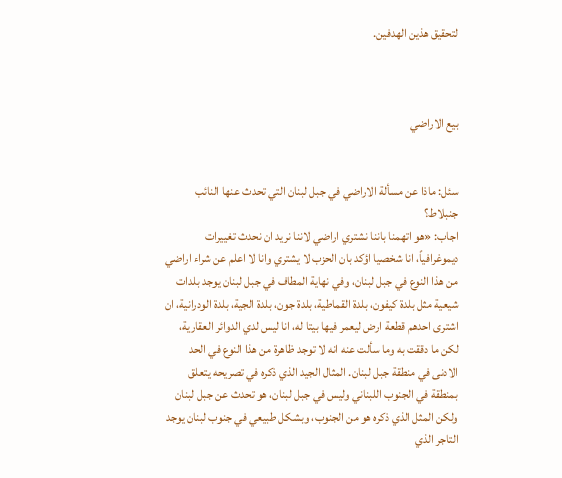لتحقيق هذين الهدفين.



بيع الاراضي


سئل: ماذا عن مسألة الاراضي في جبل لبنان التي تحدث عنها النائب جنبلاط؟
اجاب: «هو اتهمنا باننا نشتري اراضي لاننا نريد ان نحدث تغييرات ديموغرافياً، انا شخصيا اؤكد بان الحزب لا يشتري وانا لا اعلم عن شراء اراضي من هذا النوع في جبل لبنان، وفي نهاية المطاف في جبل لبنان يوجد بلدات شيعية مثل بلدة كيفون، بلدة القماطية، بلدة جون، بلدة الجية، بلدة الودرانية، ان اشترى احدهم قطعة ارض ليعمر فيها بيتا له، انا ليس لدي الدوائر العقارية، لكن ما دققت به وما سألت عنه انه لا توجد ظاهرة من هذا النوع في الحد الادنى في منطقة جبل لبنان. المثال الجيد الذي ذكره في تصريحه يتعلق بمنطقة في الجنوب اللبناني وليس في جبل لبنان، هو تحدث عن جبل لبنان ولكن المثل الذي ذكره هو من الجنوب، وبشكل طبيعي في جنوب لبنان يوجد التاجر الذي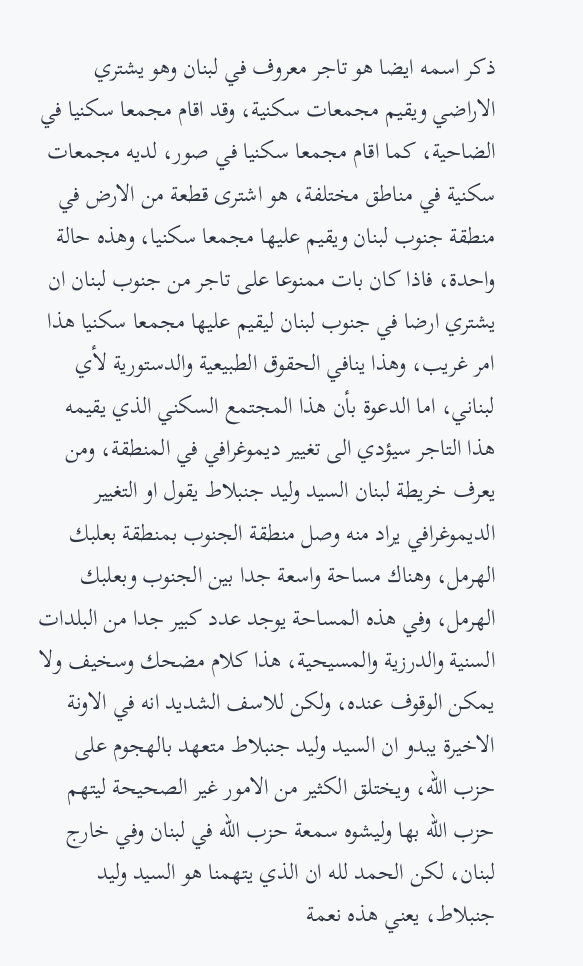ذكر اسمه ايضا هو تاجر معروف في لبنان وهو يشتري الاراضي ويقيم مجمعات سكنية، وقد اقام مجمعا سكنيا في الضاحية، كما اقام مجمعا سكنيا في صور، لديه مجمعات سكنية في مناطق مختلفة، هو اشترى قطعة من الارض في منطقة جنوب لبنان ويقيم عليها مجمعا سكنيا، وهذه حالة واحدة، فاذا كان بات ممنوعا على تاجر من جنوب لبنان ان يشتري ارضا في جنوب لبنان ليقيم عليها مجمعا سكنيا هذا امر غريب، وهذا ينافي الحقوق الطبيعية والدستورية لأي لبناني، اما الدعوة بأن هذا المجتمع السكني الذي يقيمه هذا التاجر سيؤدي الى تغيير ديموغرافي في المنطقة، ومن يعرف خريطة لبنان السيد وليد جنبلاط يقول او التغيير الديموغرافي يراد منه وصل منطقة الجنوب بمنطقة بعلبك الهرمل، وهناك مساحة واسعة جدا بين الجنوب وبعلبك الهرمل، وفي هذه المساحة يوجد عدد كبير جدا من البلدات السنية والدرزية والمسيحية، هذا كلام مضحك وسخيف ولا يمكن الوقوف عنده، ولكن للاسف الشديد انه في الاونة الاخيرة يبدو ان السيد وليد جنبلاط متعهد بالهجوم على حزب الله، ويختلق الكثير من الامور غير الصحيحة ليتهم حزب الله بها وليشوه سمعة حزب الله في لبنان وفي خارج لبنان، لكن الحمد لله ان الذي يتهمنا هو السيد وليد جنبلاط، يعني هذه نعمة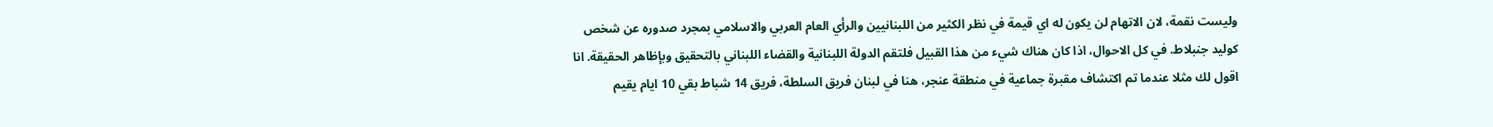وليست نقمة، لان الاتهام لن يكون له اي قيمة في نظر الكثير من اللبنانيين والرأي العام العربي والاسلامي بمجرد صدوره عن شخص كوليد جنبلاط. في كل الاحوال، اذا كان هناك شيء من هذا القبيل فلتقم الدولة اللبنانية والقضاء اللبناني بالتحقيق وبإظاهر الحقيقة. انا اقول لك مثلا عندما تم اكتشاف مقبرة جماعية في منطقة عنجر، هنا في لبنان فريق السلطة، فريق 14 شباط بقي 10 ايام يقيم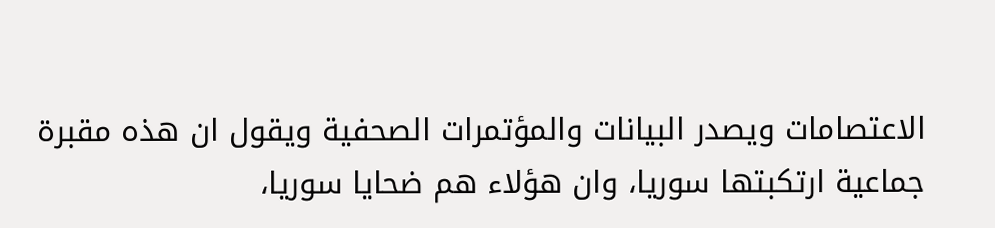الاعتصامات ويصدر البيانات والمؤتمرات الصحفية ويقول ان هذه مقبرة جماعية ارتكبتها سوريا، وان هؤلاء هم ضحايا سوريا،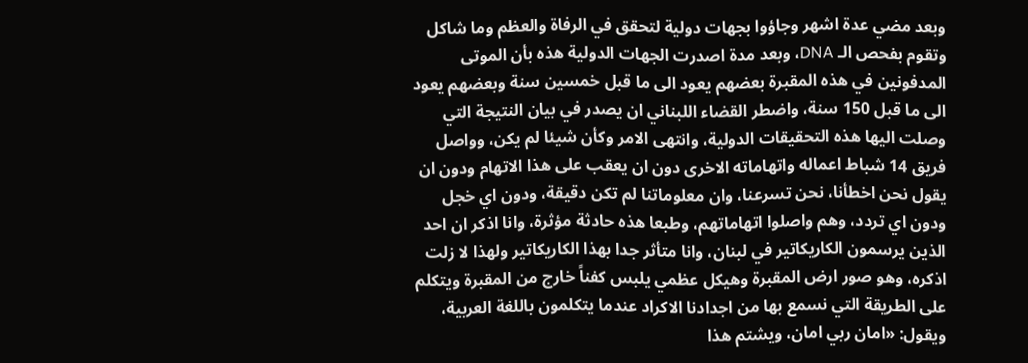وبعد مضي عدة اشهر وجاؤوا بجهات دولية لتحقق في الرفاة والعظم وما شاكل وتقوم بفحص الـ DNA، وبعد مدة اصدرت الجهات الدولية هذه بأن الموتى المدفونين في هذه المقبرة بعضهم يعود الى ما قبل خمسين سنة وبعضهم يعود الى ما قبل 150 سنة، واضطر القضاء اللبناني ان يصدر في بيان النتيجة التي وصلت اليها هذه التحقيقات الدولية، وانتهى الامر وكأن شيئا لم يكن، وواصل فريق 14 شباط اعماله واتهاماته الاخرى دون ان يعقب على هذا الاتهام ودون ان يقول نحن اخطأنا، نحن تسرعنا، وان معلوماتنا لم تكن دقيقة، ودون اي خجل ودون اي تردد، وهم واصلوا اتهاماتهم، وطبعا هذه حادثة مؤثرة، وانا اذكر ان احد الذين يرسمون الكاريكاتير في لبنان، وانا متأثر جدا بهذا الكاريكاتير ولهذا لا زلت اذكره، وهو صور ارض المقبرة وهيكل عظمي يلبس كفناً خارج من المقبرة ويتكلم على الطريقة التي نسمع بها من اجدادنا الاكراد عندما يتكلمون باللغة العربية، ويقول: «امان ربي امان، ويشتم هذا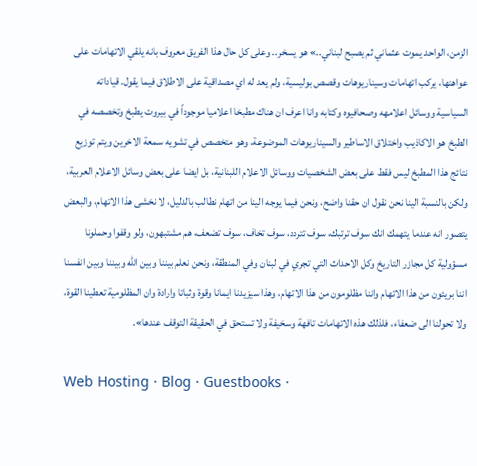الزمن، الواحد يموت عثماني ثم يصبح لبناني..» هو يسخر.. وعلى كل حال هذا الفريق معروف بانه يلقي الاتهامات على عواهنها، يركب اتهامات وسيناريوهات وقصص بوليسية، ولم يعد له اي مصداقية على الاطلاق فيما يقول. قياداته السياسية ووسائل اعلامهه وصحافيوه وكتابه وانا اعرف ان هناك مطبخا اعلاميا موجوداً في بيروت يطبخ وتخصصه في الطبخ هو الاكاذيب واختلاق الاساطير والسيناريوهات الموضوعة، وهو متخصص في تشويه سمعة الاخرين ويتم توزيع نتائج هذا المطبخ ليس فقط على بعض الشخصيات ووسائل الاعلام اللبنانية، بل ايضا على بعض وسائل الاعلام العربية، ولكن بالنسبة الينا نحن نقول ان حقنا واضح، ونحن فيما يوجه الينا من اتهام نطالب بالدليل، لا نخشى هذا الاتهام، والبعض يتصور انه عندما يتهمك انك سوف ترتبك، سوف تتردد، سوف تخاف، سوف تضعف، هم مشتبهون، ولو وقفوا وحملونا مسؤولية كل مجازر التاريخ وكل الاحداث التي تجري في لبنان وفي المنطقة، ونحن نعلم بيننا وبين الله وبيننا وبين انفسنا اننا بريئون من هذا الاتهام واننا مظلومون من هذا الاتهام، وهذا سيزيدنا ايمانا وقوة وثباتا وارادة وان المظلومية تعطينا القوة، ولا تحولنا الى ضعفاء، فلذلك هذه الاتهامات تافهة وسخيفة ولا تستحق في الحقيقة التوقف عندها».

Web Hosting · Blog · Guestbooks ·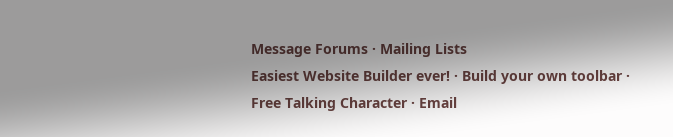Message Forums · Mailing Lists
Easiest Website Builder ever! · Build your own toolbar · Free Talking Character · Email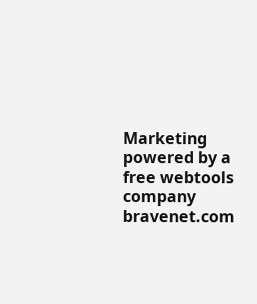Marketing
powered by a free webtools company bravenet.com